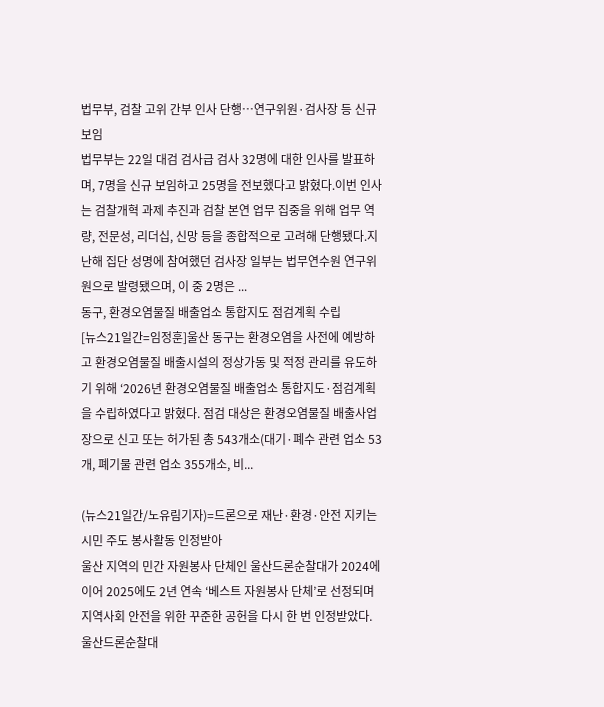법무부, 검찰 고위 간부 인사 단행…연구위원·검사장 등 신규 보임
법무부는 22일 대검 검사급 검사 32명에 대한 인사를 발표하며, 7명을 신규 보임하고 25명을 전보했다고 밝혔다.이번 인사는 검찰개혁 과제 추진과 검찰 본연 업무 집중을 위해 업무 역량, 전문성, 리더십, 신망 등을 종합적으로 고려해 단행됐다.지난해 집단 성명에 참여했던 검사장 일부는 법무연수원 연구위원으로 발령됐으며, 이 중 2명은 ...
동구, 환경오염물질 배출업소 통합지도 점검계획 수립
[뉴스21일간=임정훈]울산 동구는 환경오염을 사전에 예방하고 환경오염물질 배출시설의 정상가동 및 적정 관리를 유도하기 위해 ‘2026년 환경오염물질 배출업소 통합지도·점검계획을 수립하였다고 밝혔다. 점검 대상은 환경오염물질 배출사업장으로 신고 또는 허가된 총 543개소(대기·폐수 관련 업소 53개, 폐기물 관련 업소 355개소, 비...

(뉴스21일간/노유림기자)=드론으로 재난·환경·안전 지키는 시민 주도 봉사활동 인정받아
울산 지역의 민간 자원봉사 단체인 울산드론순찰대가 2024에 이어 2025에도 2년 연속 ‘베스트 자원봉사 단체’로 선정되며 지역사회 안전을 위한 꾸준한 공헌을 다시 한 번 인정받았다.
울산드론순찰대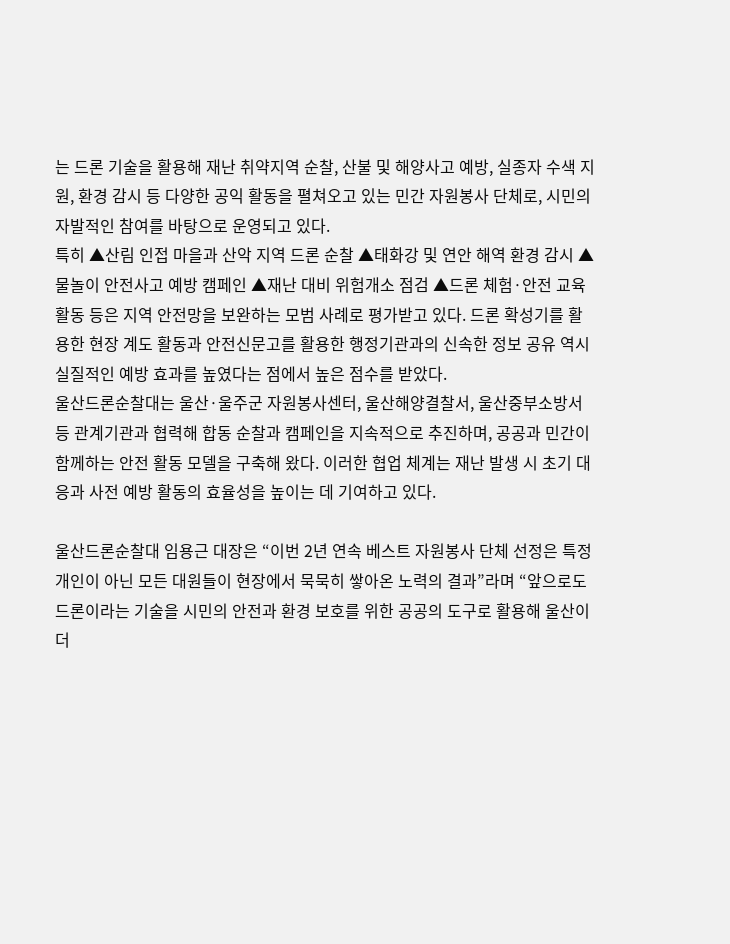는 드론 기술을 활용해 재난 취약지역 순찰, 산불 및 해양사고 예방, 실종자 수색 지원, 환경 감시 등 다양한 공익 활동을 펼쳐오고 있는 민간 자원봉사 단체로, 시민의 자발적인 참여를 바탕으로 운영되고 있다.
특히 ▲산림 인접 마을과 산악 지역 드론 순찰 ▲태화강 및 연안 해역 환경 감시 ▲물놀이 안전사고 예방 캠페인 ▲재난 대비 위험개소 점검 ▲드론 체험·안전 교육 활동 등은 지역 안전망을 보완하는 모범 사례로 평가받고 있다. 드론 확성기를 활용한 현장 계도 활동과 안전신문고를 활용한 행정기관과의 신속한 정보 공유 역시 실질적인 예방 효과를 높였다는 점에서 높은 점수를 받았다.
울산드론순찰대는 울산·울주군 자원봉사센터, 울산해양결찰서, 울산중부소방서 등 관계기관과 협력해 합동 순찰과 캠페인을 지속적으로 추진하며, 공공과 민간이 함께하는 안전 활동 모델을 구축해 왔다. 이러한 협업 체계는 재난 발생 시 초기 대응과 사전 예방 활동의 효율성을 높이는 데 기여하고 있다.

울산드론순찰대 임용근 대장은 “이번 2년 연속 베스트 자원봉사 단체 선정은 특정 개인이 아닌 모든 대원들이 현장에서 묵묵히 쌓아온 노력의 결과”라며 “앞으로도 드론이라는 기술을 시민의 안전과 환경 보호를 위한 공공의 도구로 활용해 울산이 더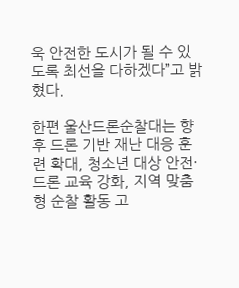욱 안전한 도시가 될 수 있도록 최선을 다하겠다”고 밝혔다.

한편 울산드론순찰대는 향후 드론 기반 재난 대응 훈련 확대, 청소년 대상 안전·드론 교육 강화, 지역 맞춤형 순찰 활동 고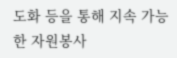도화 등을 통해 지속 가능한 자원봉사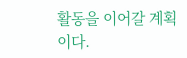활동을 이어갈 계획이다.